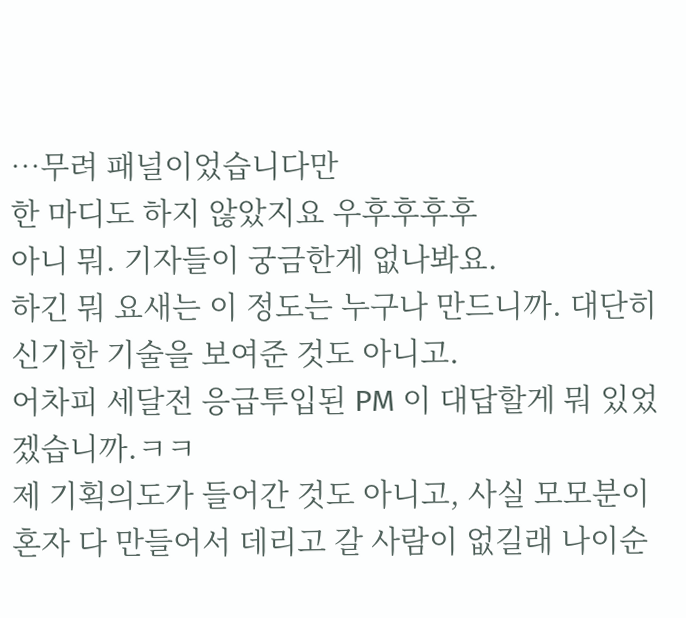…무려 패널이었습니다만
한 마디도 하지 않았지요 우후후후후
아니 뭐. 기자들이 궁금한게 없나봐요.
하긴 뭐 요새는 이 정도는 누구나 만드니까. 대단히 신기한 기술을 보여준 것도 아니고.
어차피 세달전 응급투입된 PM 이 대답할게 뭐 있었겠습니까.ㅋㅋ
제 기획의도가 들어간 것도 아니고, 사실 모모분이 혼자 다 만들어서 데리고 갈 사람이 없길래 나이순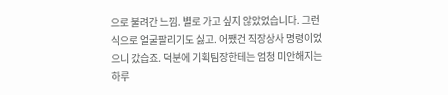으로 불려간 느낌. 별로 가고 싶지 않았었습니다. 그런식으로 얼굴팔리기도 싫고. 어쨌건 직장상사 명령이었으니 갔습죠. 덕분에 기획팀장한테는 엄청 미안해지는 하루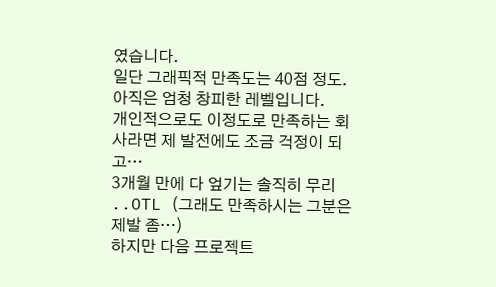였습니다.
일단 그래픽적 만족도는 40점 정도. 아직은 엄청 창피한 레벨입니다.
개인적으로도 이정도로 만족하는 회사라면 제 발전에도 조금 걱정이 되고…
3개월 만에 다 엎기는 솔직히 무리 ..OTL (그래도 만족하시는 그분은 제발 좀…)
하지만 다음 프로젝트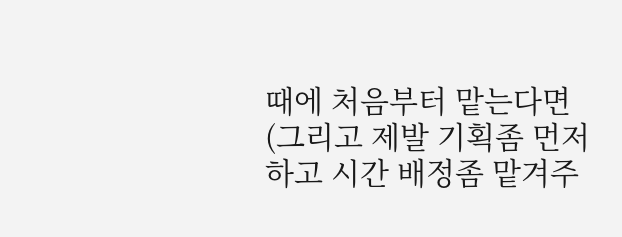때에 처음부터 맡는다면 (그리고 제발 기획좀 먼저 하고 시간 배정좀 맡겨주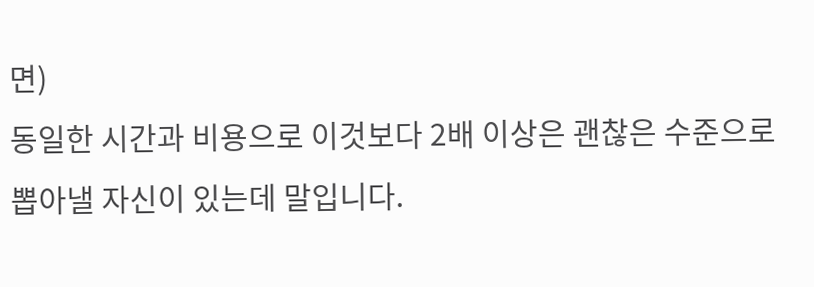면)
동일한 시간과 비용으로 이것보다 2배 이상은 괜찮은 수준으로 뽑아낼 자신이 있는데 말입니다.